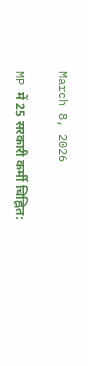March 8, 2026

MP में 25 सरकारी कर्मी चिह्नित: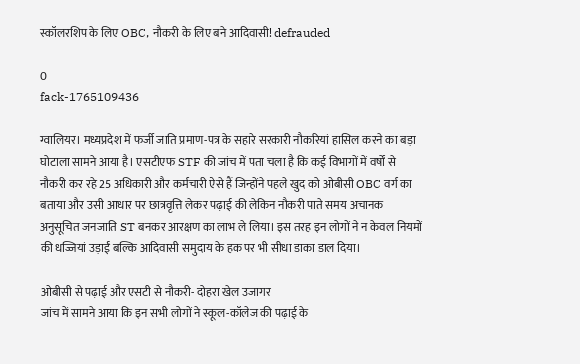स्कॉलरशिप के लिए OBC, नौकरी के लिए बने आदिवासी! defrauded

0
fack-1765109436

ग्वालियर। मध्यप्रदेश में फर्जी जाति प्रमाण-पत्र के सहारे सरकारी नौकरियां हासिल करने का बड़ा घोटाला सामने आया है। एसटीएफ STF की जांच में पता चला है कि कई विभागों में वर्षों से नौकरी कर रहे 25 अधिकारी और कर्मचारी ऐसे हैं जिन्होंने पहले खुद को ओबीसी OBC वर्ग का बताया और उसी आधार पर छात्रवृत्ति लेकर पढ़ाई की लेकिन नौकरी पाते समय अचानक अनुसूचित जनजाति ST बनकर आरक्षण का लाभ ले लिया। इस तरह इन लोगों ने न केवल नियमों की धज्जियां उड़ाईं बल्कि आदिवासी समुदाय के हक पर भी सीधा डाका डाल दिया।

ओबीसी से पढ़ाई और एसटी से नौकरी- दोहरा खेल उजागर
जांच में सामने आया कि इन सभी लोगों ने स्कूल-कॉलेज की पढ़ाई के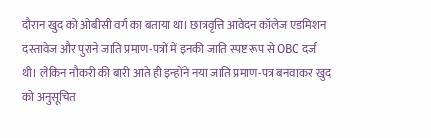दौरान खुद को ओबीसी वर्ग का बताया था। छात्रवृत्ति आवेदन कॉलेज एडमिशन दस्तावेज और पुराने जाति प्रमाण-पत्रों में इनकी जाति स्पष्ट रूप से OBC दर्ज थी। लेकिन नौकरी की बारी आते ही इन्होंने नया जाति प्रमाण-पत्र बनवाकर खुद को अनुसूचित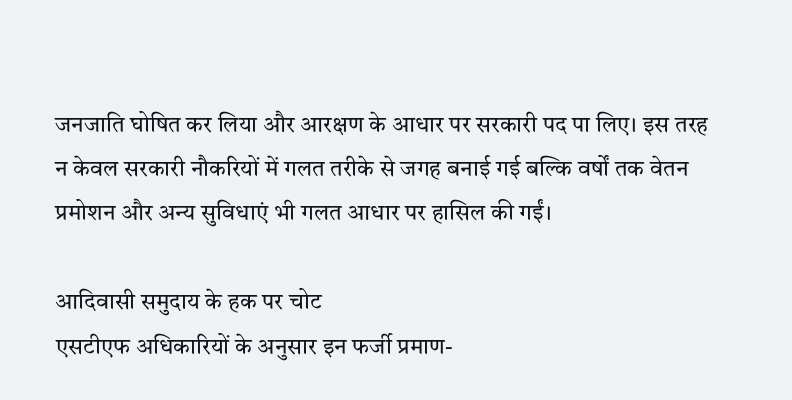जनजाति घोषित कर लिया और आरक्षण के आधार पर सरकारी पद पा लिए। इस तरह न केवल सरकारी नौकरियों में गलत तरीके से जगह बनाई गई बल्कि वर्षों तक वेतन प्रमोशन और अन्य सुविधाएं भी गलत आधार पर हासिल की गईं।

आदिवासी समुदाय के हक पर चोट
एसटीएफ अधिकारियों के अनुसार इन फर्जी प्रमाण-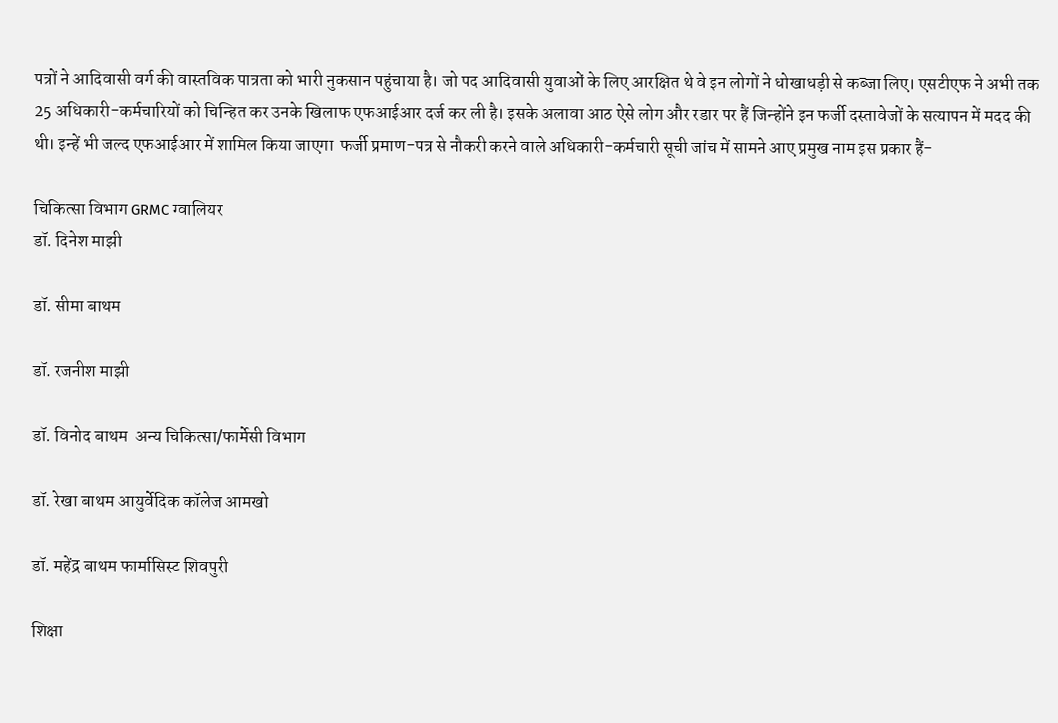पत्रों ने आदिवासी वर्ग की वास्तविक पात्रता को भारी नुकसान पहुंचाया है। जो पद आदिवासी युवाओं के लिए आरक्षित थे वे इन लोगों ने धोखाधड़ी से कब्जा लिए। एसटीएफ ने अभी तक 25 अधिकारी-कर्मचारियों को चिन्हित कर उनके खिलाफ एफआईआर दर्ज कर ली है। इसके अलावा आठ ऐसे लोग और रडार पर हैं जिन्होंने इन फर्जी दस्तावेजों के सत्यापन में मदद की थी। इन्हें भी जल्द एफआईआर में शामिल किया जाएगा  फर्जी प्रमाण-पत्र से नौकरी करने वाले अधिकारी-कर्मचारी सूची जांच में सामने आए प्रमुख नाम इस प्रकार हैं-

चिकित्सा विभाग GRMC ग्वालियर
डॉ. दिनेश माझी

डॉ. सीमा बाथम

डॉ. रजनीश माझी

डॉ. विनोद बाथम  अन्य चिकित्सा/फार्मेसी विभाग

डॉ. रेखा बाथम आयुर्वेदिक कॉलेज आमखो

डॉ. महेंद्र बाथम फार्मासिस्ट शिवपुरी

शिक्षा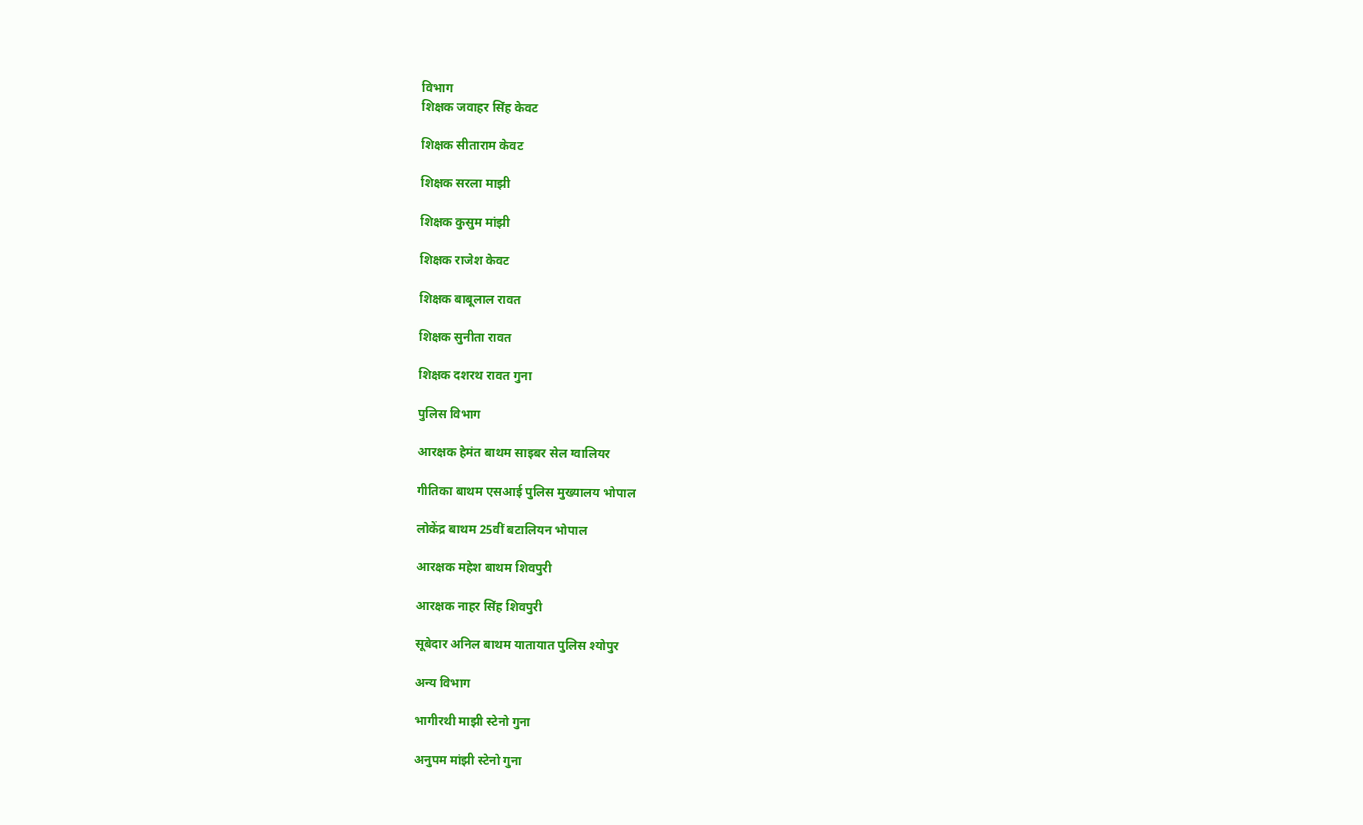विभाग
शिक्षक जवाहर सिंह केवट

शिक्षक सीताराम केवट

शिक्षक सरला माझी

शिक्षक कुसुम मांझी

शिक्षक राजेश केवट

शिक्षक बाबूलाल रावत

शिक्षक सुनीता रावत

शिक्षक दशरथ रावत गुना

पुलिस विभाग

आरक्षक हेमंत बाथम साइबर सेल ग्वालियर

गीतिका बाथम एसआई पुलिस मुख्यालय भोपाल

लोकेंद्र बाथम 25वीं बटालियन भोपाल

आरक्षक महेश बाथम शिवपुरी

आरक्षक नाहर सिंह शिवपुरी

सूबेदार अनिल बाथम यातायात पुलिस श्योपुर

अन्य विभाग

भागीरथी माझी स्टेनो गुना

अनुपम मांझी स्टेनो गुना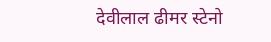देवीलाल ढीमर स्टेनो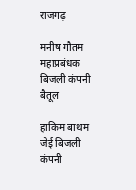राजगढ़

मनीष गौतम महाप्रबंधक बिजली कंपनी बैतूल

हाकिम बाथम जेई बिजली कंपनी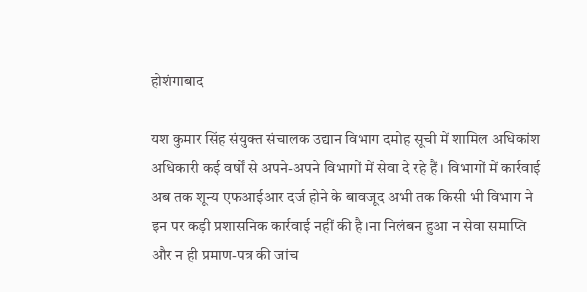होशंगाबाद

यश कुमार सिंह संयुक्त संचालक उद्यान विभाग दमोह सूची में शामिल अधिकांश अधिकारी कई वर्षों से अपने-अपने विभागों में सेवा दे रहे हैं। विभागों में कार्रवाई अब तक शून्य एफआईआर दर्ज होने के बावजूद अभी तक किसी भी विभाग ने इन पर कड़ी प्रशासनिक कार्रवाई नहीं की है।ना निलंबन हुआ न सेवा समाप्ति और न ही प्रमाण-पत्र की जांच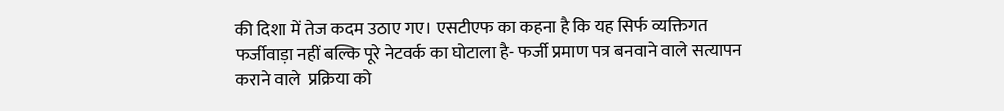की दिशा में तेज कदम उठाए गए। एसटीएफ का कहना है कि यह सिर्फ व्यक्तिगत फर्जीवाड़ा नहीं बल्कि पूरे नेटवर्क का घोटाला है- फर्जी प्रमाण पत्र बनवाने वाले सत्यापन कराने वाले  प्रक्रिया को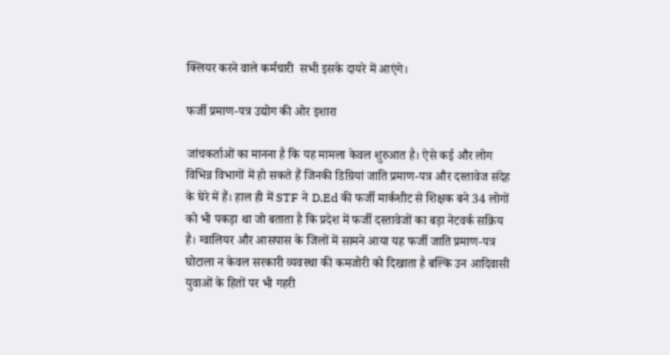क्लियर करने वाले कर्मचारी  सभी इसके दायरे में आएंगे।

फर्जी प्रमाण-पत्र उद्योग की ओर इशारा

जांचकर्ताओं का मानना है कि यह मामला केवल शुरुआत है। ऐसे कई और लोग विभिन्न विभागों में हो सकते हैं जिनकी डिग्रियां जाति प्रमाण-पत्र और दस्तावेज संदेह के घेरे में हैं। हाल ही में STF ने D.Ed की फर्जी मार्कशीट से शिक्षक बने 34 लोगों को भी पकड़ा था जो बताता है कि प्रदेश में फर्जी दस्तावेजों का बड़ा नेटवर्क सक्रिय है। ग्वालियर और आसपास के जिलों में सामने आया यह फर्जी जाति प्रमाण-पत्र घोटाला न केवल सरकारी व्यवस्था की कमजोरी को दिखाता है बल्कि उन आदिवासी युवाओं के हितों पर भी गहरी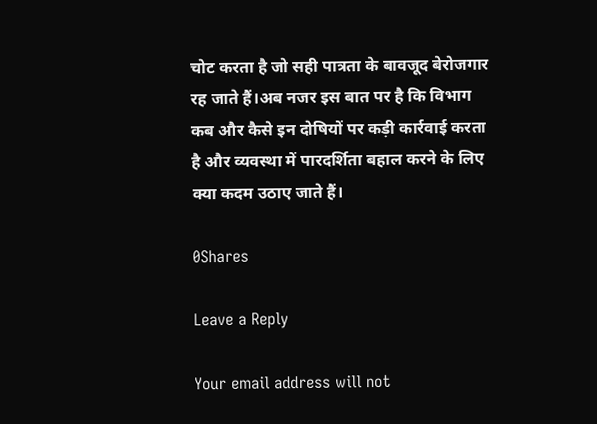चोट करता है जो सही पात्रता के बावजूद बेरोजगार रह जाते हैं।अब नजर इस बात पर है कि विभाग कब और कैसे इन दोषियों पर कड़ी कार्रवाई करता है और व्यवस्था में पारदर्शिता बहाल करने के लिए क्या कदम उठाए जाते हैं।

0Shares

Leave a Reply

Your email address will not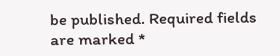be published. Required fields are marked *